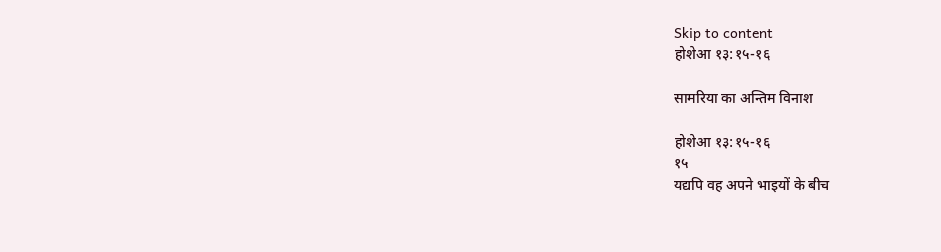Skip to content
होशेआ १३:१५-१६

सामरिया का अन्तिम विनाश

होशेआ १३:१५-१६
१५
यद्यपि वह अपने भाइयों के बीच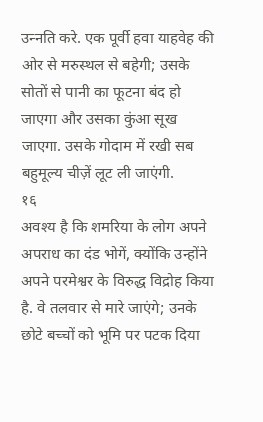उन्‍नति करे. एक पूर्वी हवा याहवेह की ओर से मरुस्थल से बहेगी; उसके सोतों से पानी का फूटना बंद हो जाएगा और उसका कुंआ सूख जाएगा. उसके गोदाम में रखी सब बहुमूल्य चीज़ें लूट ली जाएंगी.
१६
अवश्य है कि शमरिया के लोग अपने अपराध का दंड भोगें, क्योंकि उन्होंने अपने परमेश्वर के विरुद्ध विद्रोह किया है. वे तलवार से मारे जाएंगे; उनके छोटे बच्चों को भूमि पर पटक दिया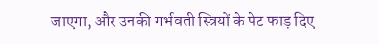जाएगा, और उनकी गर्भवती स्त्रियों के पेट फाड़ दिए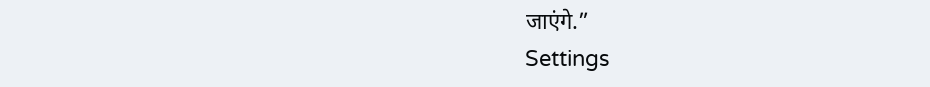जाएंगे.”
Settings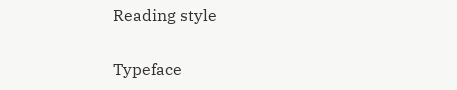Reading style

Typeface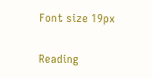Font size 19px

Reading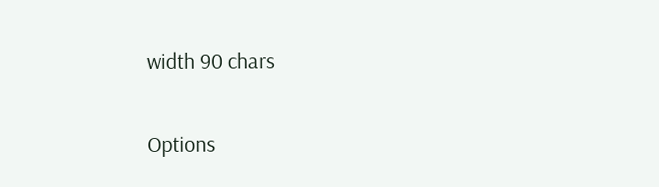width 90 chars

Options